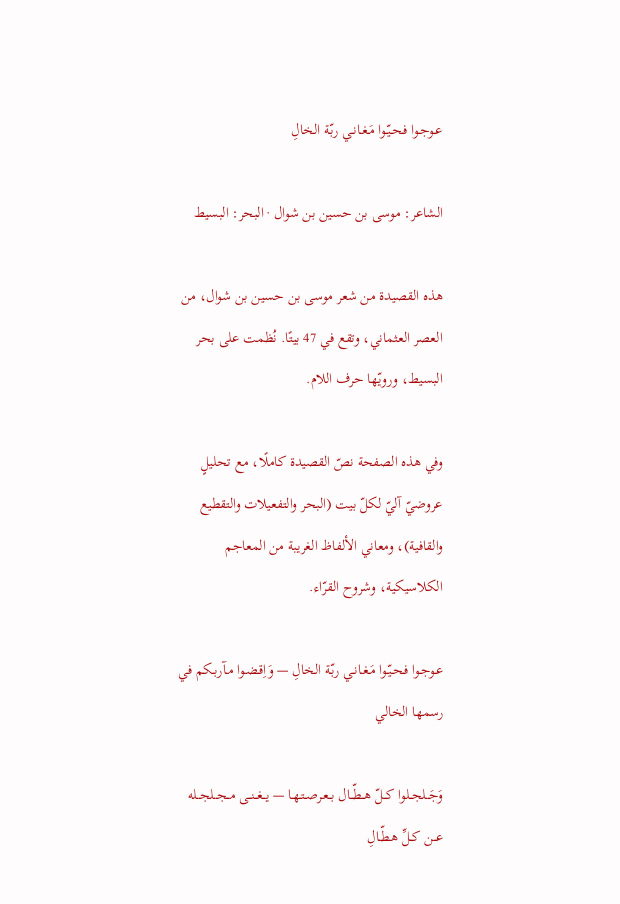عـوجـوا فـحـيّـوا مَـغـانـي ربّة الخالِ

الشاعر: موسى بن حسين بن شوال · البحر: البسيط

هذه القصيدة من شعر موسى بن حسين بن شوال، من العصر العثماني، وتقع في 47 بيتًا. نُظمت على بحر البسيط، ورويّها حرف اللام.

وفي هذه الصفحة نصّ القصيدة كاملًا، مع تحليلٍ عروضيّ آليّ لكلّ بيت (البحر والتفعيلات والتقطيع والقافية)، ومعاني الألفاظ الغريبة من المعاجم الكلاسيكية، وشروح القرّاء.

عـوجـوا فـحـيّـوا مَـغـانـي ربّة الخالِ — وَاِقـضـوا مـآربـكم في رسمها الخالي

وَجَــلجــلوا كــلّ هــطّــال بــعـرصـتـهـا — يــغــنــى مــجــلجــله عــن كــلِّ هـطّـالِ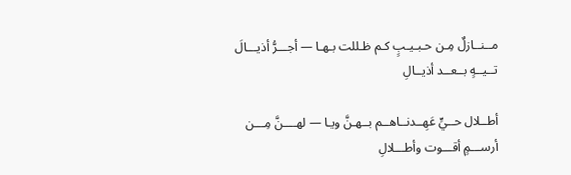مــنــازلٌ مِـن حـبـيـبٍ كـم ظـللت بـهـا — أجـــرُّ أذيـــالَ تــيــهٍ بــعــد أذيــالِ

أطــلال حــيٍّ عَهِــدنــاهــم بــهـنَّ ويـا — لهــــنَّ مِـــن أرســـمٍ أقـــوت وأطـــلالِ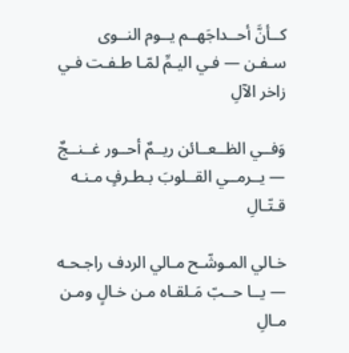كــأنَّ أحــداجَهــم يــوم النــوى سـفـن — فـي اليـمِّ لمّـا طـفـت فـي زاخر الآلِ

وَفــي الظــعــائن ريــمٌ أحــور غــنــجٌ — يــرمــي القــلوبَ بـطـرفٍ مـنـه قـتّـالِ

خـالي المـوشّـح مـالي الردف راجـحـه — يــا حــبّ مَـلقـاه مـن خـالٍ ومـن مـالِ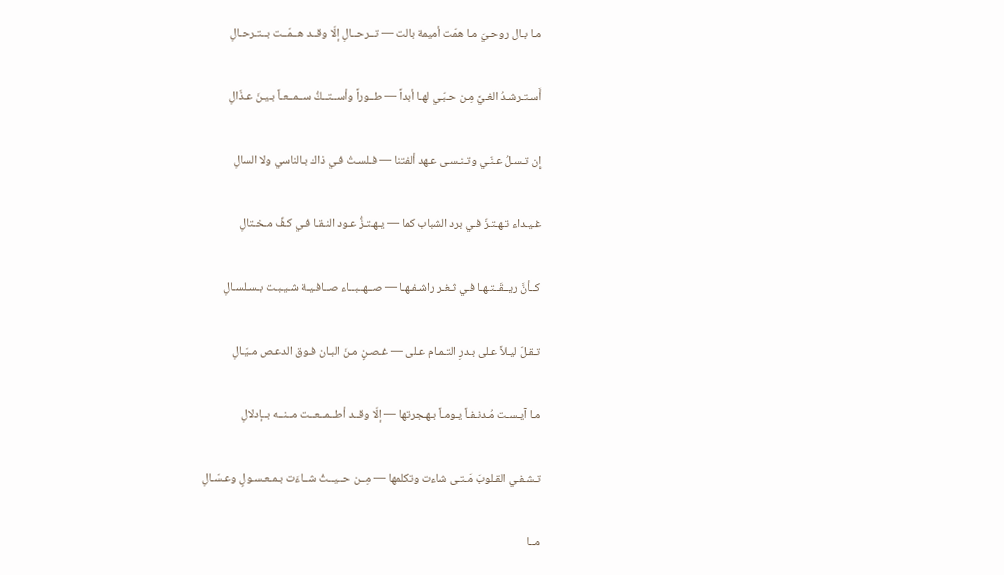مـا بـال روحـيَ مـا همّت أميمة بالت — تــرحــالِ إلّا وقــد هــمّــت بــتـرحـالِ

أَسـتـرشـدُ الغـيَّ مِـن حـبّـي لهـا أبداً — طــوراً وأســتــكُّ ســمــعـاً بـيـنَ عـذّالِ

إِن تـسـلُ عـنّـي وتـنـسـى عـهد ألفتنا — فـلسـتُ فـي ذاك بـالناسي ولا السالِ

غـيـداء تـهـتـزّ فـي برد الشباب كما — يـهـتـزُّ عـود النـقـا فـي كـفِّ مـخـتالِ

كــأنَّ ريــقَــتـهـا فـي ثـغـر راشـفـهـا — صــهــبــاء صــافـيـة شـيـبـت بـسـلسـالِ

تـقـلّ ليـلاً عـلى بـدرِ التـمـام عـلى — غـصـنٍ مـنَ البـان فـوق الدعـص مـيّـالِ

مـا آيـسـت مُـدنـفـاً يـومـاً بـهـجرتها — إلّا وقــد أطــمــعــت مــنــه بــإدلالِ

تـشـفـي القـلوبَ مَـتـى شاءت وتكلمها — مِــن حــيــثُ شــاءَت بـمـعـسـولٍ وعـسّـالِ

مــا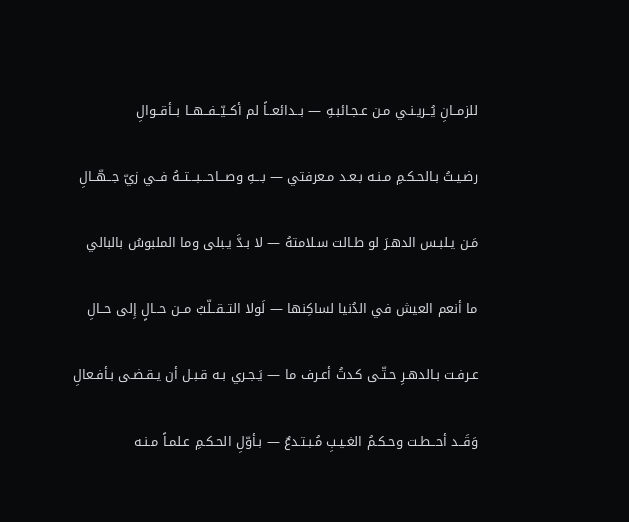للزمــانِ يُــريـنـي مـن عـجـائبـهِ — بــدائعــاً لم أكــيّــفــهــا بــأقــوالِ

رضـيـتُ بـالحـكـمِ مـنـه بـعـد مـعرفتي — بـــهِ وصـــاحـــبـــتــهُ فــي زيّ جــهّــالِ

مَـن يـلبـس الدهـرَ لو طـالت سـلامتهُ — لا بـدَّ يـبلى وما الملبوسُ بالبالي

ما أنعم العيش في الدُنيا لساكِنها — لَولا التــقــلّبُ مــن حــالٍ إِلى حــالِ

عـرفـت بـالدهـرِ حـتّـى كـدتُ أعـرف ما — يَـجـري بـه قـبـل أن يـقـضـى بـأفـعالِ

وَقَــد أحــطـت وحـكـمُ الغـيـبِ مُـبـتـدعٌ — بـأوّلِ الحـكـمِ عـلمـاً مـنـه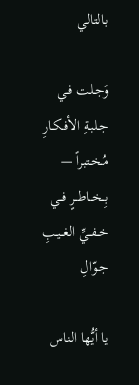بـالتالي

وَجـلت فـي جـلبـةِ الأفـكـارِ مُـخـتبراً — بِــخــاطــرٍ فــي خــفــيِّ الغــيـبِ جـوّالِ

يا أيُّها الناس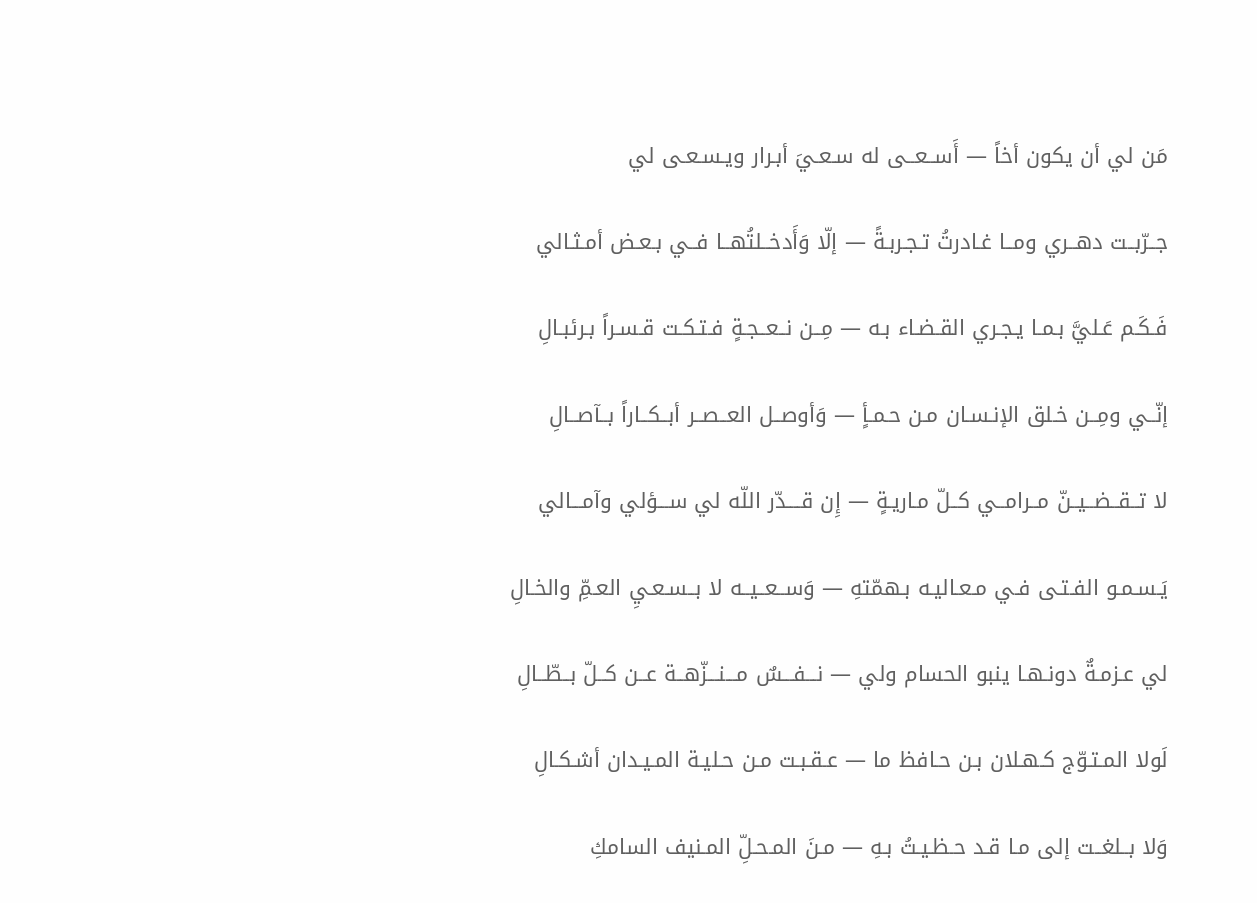مَن لي أن يكون أخاً — أَســعــى له سـعـيَ أبـرار ويـسـعـى لي

جــرّبــت دهــري ومــا غـادرتُ تـجـربـةً — إلّا وَأَدخــلتُهــا فــي بـعـض أمـثـالي

فَـكَـم عَـليَّ بـمـا يـجـري القـضـاء بـه — مِــن نــعــجـةٍ فـتـكـت قـسـراً بـرئبـالِ

إنّــي ومِــن خـلق الإنـسـان مـن حـمـأٍ — وَأوصــل العــصــر أبــكــاراً بــآصــالِ

لا تــقــضــيــنّ مــرامــي كــلّ مـاريـةٍ — إِن قــــدّر اللّه لي ســـؤلي وآمـــالي

يَـسـمـو الفـتـى فـي مـعـاليـه بـهمّتهِ — وَســعــيــه لا بــسـعـيِ العـمِّ والخـالِ

لي عـزمـةٌ دونـهـا ينبو الحسام ولي — نـــفـــسٌ مـــنـــزّهــة عــن كــلّ بــطّــالِ

لَولا المـتـوّج كـهـلان بـن حـافظ ما — عـقـبـت مـن حـليـة المـيـدان أشـكـالِ

وَلا بــلغــت إلى مـا قـد حـظـيـتُ بـهِ — مـنَ المـحـلِّ المـنيف السامكِ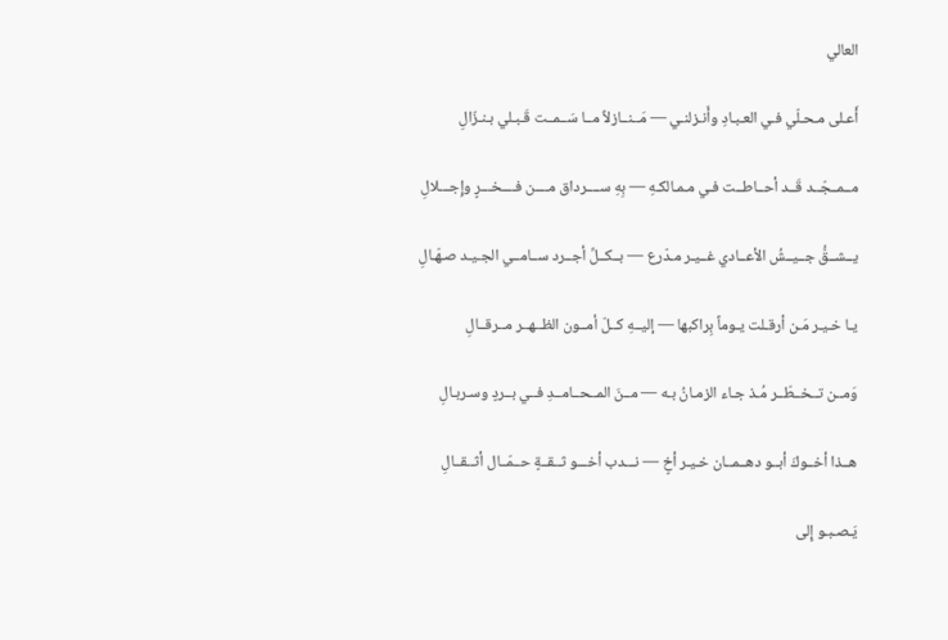العالي

أَعـلى مـحـلّي فـي العـبـادِ وأَنـزلنـي — مَــنــازلاً مــا سَــمــت قَـبـلي بـنـزّالِ

مــمــجّــد قَــد أحــاطــت فـي مـمـالكـهِ — بِهِ ســــرداق مــــن فــــخـــرٍ وإِجـــلالِ

يــشــقُّ جــيــشُ الأعــادي غــيـر مـدّرع — بــكــلِّ أجــرد ســامــي الجـيـد صـهّـالِ

يـا خـيـر مَـن أرقـلت يـوماً بِراكبها — إليــهِ كــلّ أمــون الظــهــر مــرقــالِ

وَمــن تــخــطّــر مُـذ جـاء الزمـانُ بـه — مــنَ المــحــامــدِ فــي بــردٍ وسـربـالِ

هــذا أخــوكَ أبــو دهــمــان خـيـر أخٍ — نـــدب أخـــو ثــقــةٍ حــمّــال أثــقــالِ

يَـصـبـو إِلى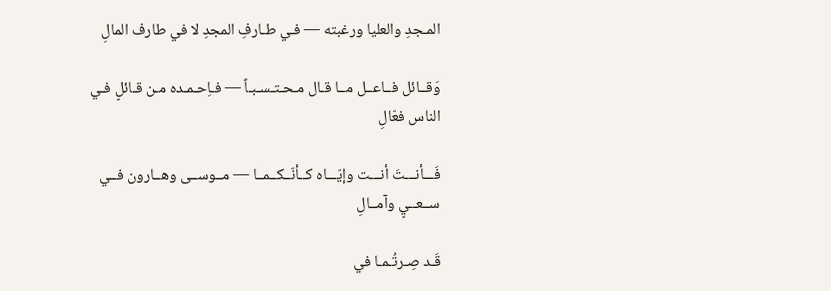المـجدِ والعليا ورغبته — فـي طـارفِ المجدِ لا في طارف المالِ

وَقــائل فــاعــل مــا قـال مـحـتـسـبـاً — فـاِحـمـده مـن قـائلٍ فـي الناس فعّالِ

فَـــأنـــتَ أنـــت وإيّـــاه كــأنّــكــمــا — مــوســى وهــارون فــي ســعــيٍ وآمــالِ

قَـد صِـرتُـمـا في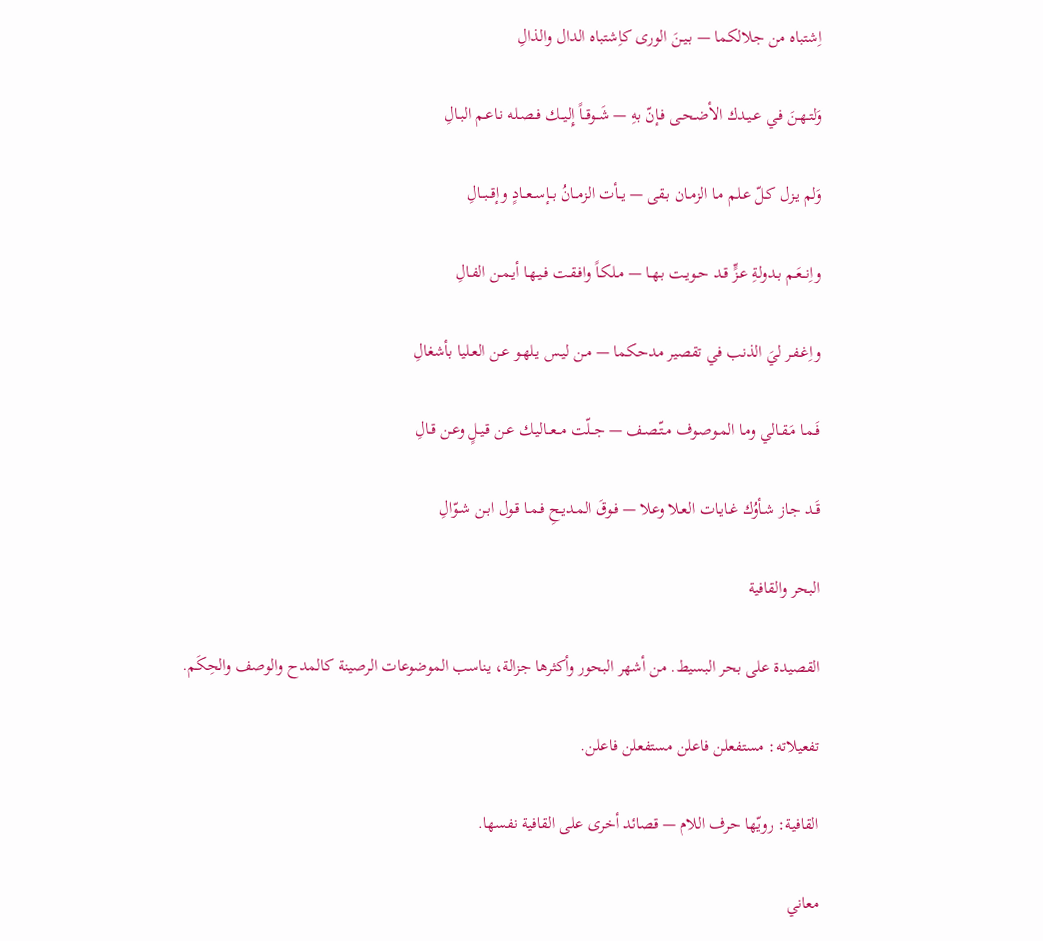اِشتباه من جلالكما — بـيـنَ الورى كاِشتباه الدال والذالِ

وَلتـهـنَ فـي عـيـدك الأضـحـى فـإنّ بهِ — شَــوقــاً إِليــك فــصـله نـاعـم البـالِ

وَلم يـزل كـلّ عـلم مـا الزمـان بـقى — يــأت الزمــانُ بــإســعــادٍ وإقــبــالِ

واِنــعَـم بـدولةِ عـزٍّ قـد حـويـت بـهـا — مـلكـاً وافـقـت فـيـهـا أيـمـن الفـالِ

واِغـفـر ليَ الذنب في تقصير مدحكما — مـن ليـس يـلهـو عـن العـليا بأشغالِ

فَـمـا مَـقـالي ومـا المـوصـوف مـتّـصـف — جــلّت مــعــاليـك عـن قـيـلٍ وعـن قـالِ

قَـد جـاز شـأوُك غـايـات العـلا وعلا — فـوقَ المـديـحِ فـمـا قـول ابـن شـوّالِ

البحر والقافية

القصيدة على بحر البسيط. من أشهر البحور وأكثرها جزالة، يناسب الموضوعات الرصينة كالمدح والوصف والحِكَم.

تفعيلاته: مستفعلن فاعلن مستفعلن فاعلن.

القافية: رويّها حرف اللام — قصائد أخرى على القافية نفسها.

معاني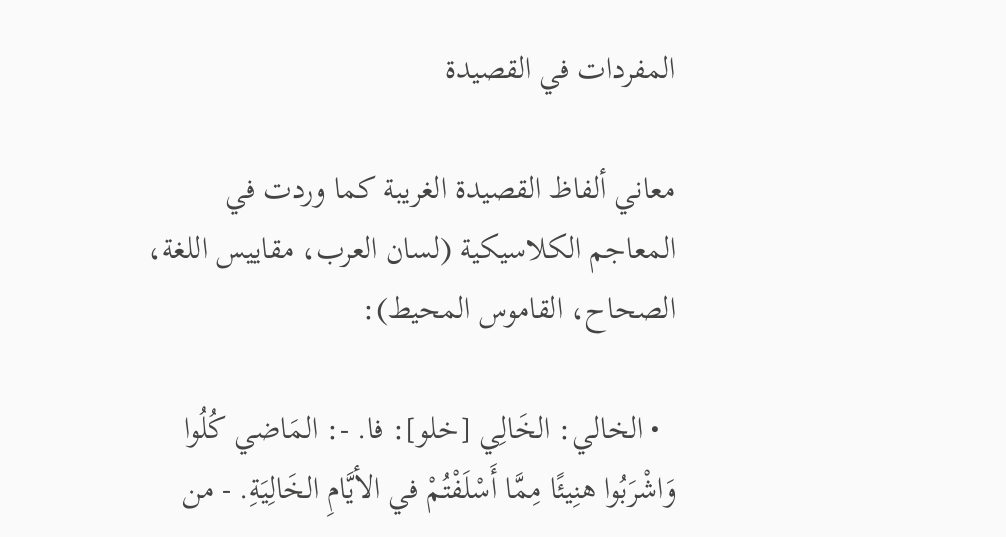المفردات في القصيدة

معاني ألفاظ القصيدة الغريبة كما وردت في المعاجم الكلاسيكية (لسان العرب، مقاييس اللغة، الصحاح، القاموس المحيط):

  • الخالي: الخَالِي [خلو]: فا. -: المَاضي كُلُوا وَاشْرَبُوا هنِيئًا مِمَّا أَسْلَفْتُمْ في الأيَّامِ الخَالِيَةِ. - من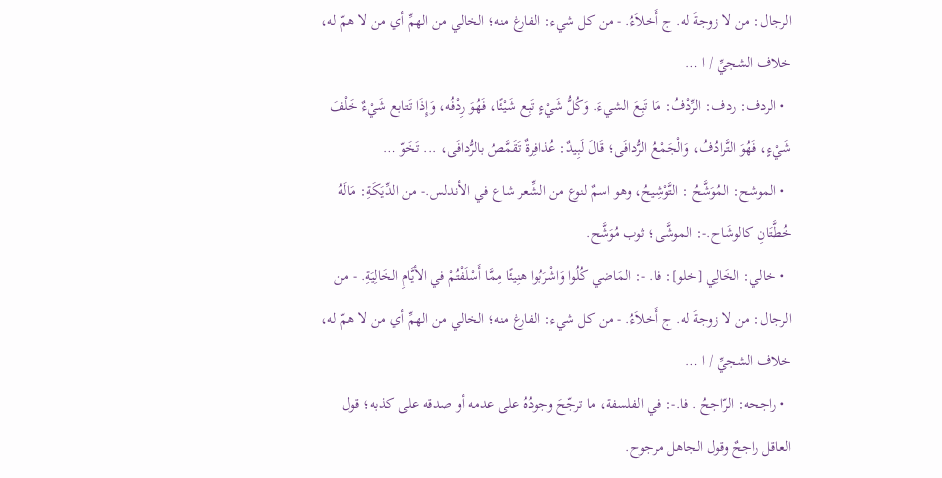الرجال: من لا زوجةَ له. ج أَخلاَءُ. - من كل شيء: الفارغ منه؛ الخالي من الهمِّ أي من لا همّ له، خلاف الشجيِّ / ا …
  • الردف: ردف: الرِّدْفُ: مَا تَبِعَ الشيءَ. وَكُلُّ شَيْءٍ تَبِع شَيْئًا، فَهُوَ رِدْفُه، وَإِذَا تَتابع شَيْءٌ خَلْفَ شَيْءٍ، فَهُوَ التَّرادُفُ، وَالْجَمْعُ الرُّدافَى؛ قَالَ لَبِيدٌ: عُذافِرةٌ تَقَمَّصُ بالرُّدافَى، ... تَخَوّ …
  • الموشح: المُوَشَّحُ : التَّوْشِيحُ، وهو اسمٌ لنوع من الشِّعر شاع في الأندلس.- من الدِّيَكَةِ: مَالَهُ خُطَّتَانِ كالوشَاح.-: الموشَّى؛ ثوب مُوَشَّح.
  • خالي: الخَالِي [خلو]: فا. -: المَاضي كُلُوا وَاشْرَبُوا هنِيئًا مِمَّا أَسْلَفْتُمْ في الأيَّامِ الخَالِيَةِ. - من الرجال: من لا زوجةَ له. ج أَخلاَءُ. - من كل شيء: الفارغ منه؛ الخالي من الهمِّ أي من لا همّ له، خلاف الشجيِّ / ا …
  • راجحه: الرّاجحُ . فا.-: في الفلسفة، ما ترجّحَ وجودُهُ على عدمه أو صدقه على كذبه؛ قول العاقل راجحٌ وقول الجاهل مرجوح.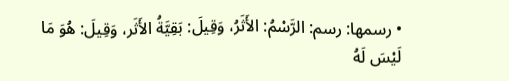• رسمها: رسم: الرَّسْمُ: الأَثَرُ، وَقِيلَ: بَقِيَّةُ الأَثَر، وَقِيلَ: هُوَ مَا لَيْسَ لَهُ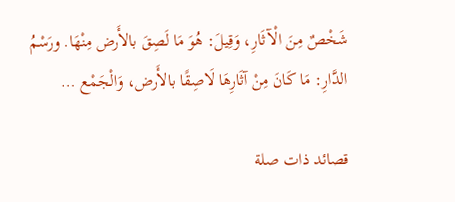شَخْصٌ مِنَ الْآثَارِ، وَقِيلَ: هُوَ مَا لَصِقَ بالأَرض مِنْهَا. ورَسْمُ الدَّارِ: مَا كَانَ مِنْ آثَارِهَا لَاصِقًا بالأَرض، وَالْجَمْع …

قصائد ذات صلة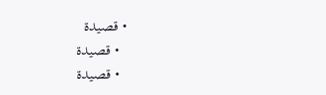• قصيدة
  • قصيدة
  • قصيدة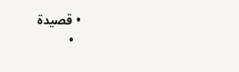• قصيدة
  •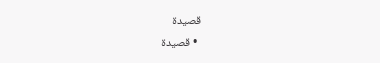قصيدة
  • قصيدة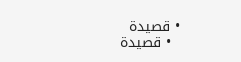• قصيدة
  • قصيدة